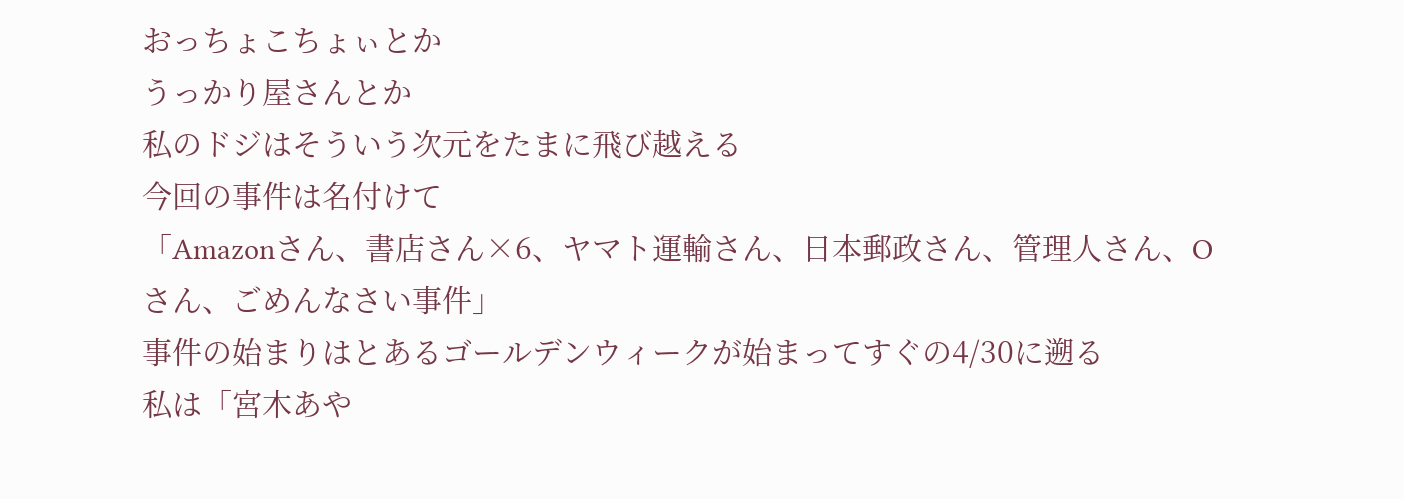おっちょこちょぃとか
うっかり屋さんとか
私のドジはそういう次元をたまに飛び越える
今回の事件は名付けて
「Amazonさん、書店さん×6、ヤマト運輸さん、日本郵政さん、管理人さん、Oさん、ごめんなさい事件」
事件の始まりはとあるゴールデンウィークが始まってすぐの4/30に遡る
私は「宮木あや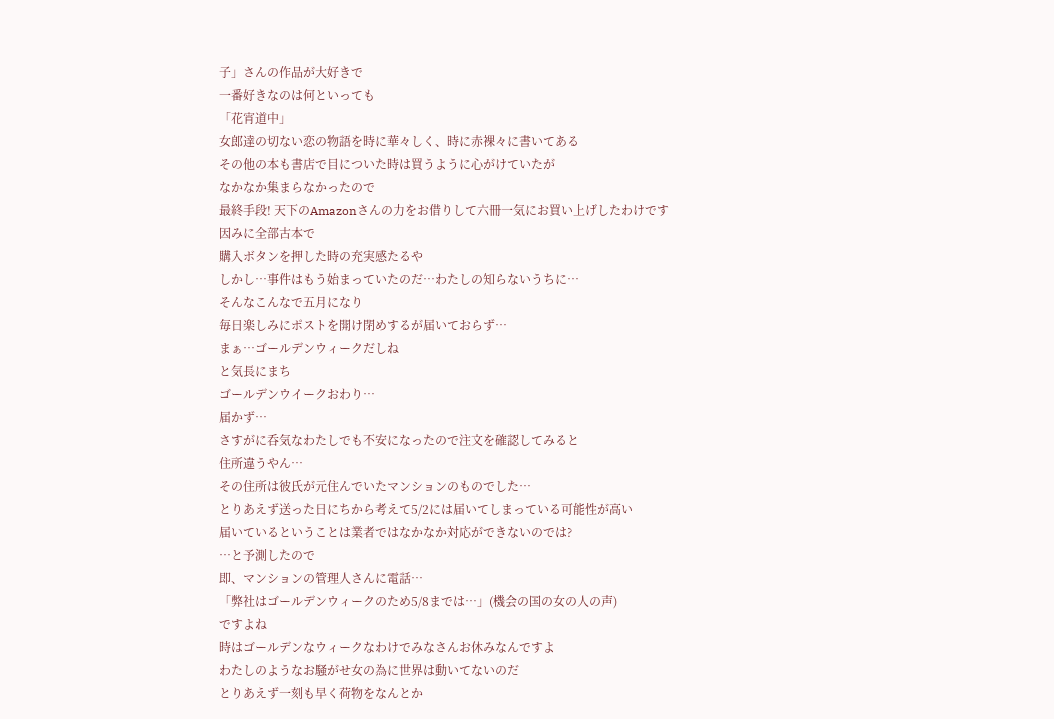子」さんの作品が大好きで
一番好きなのは何といっても
「花宵道中」
女郎達の切ない恋の物語を時に華々しく、時に赤裸々に書いてある
その他の本も書店で目についた時は買うように心がけていたが
なかなか集まらなかったので
最終手段! 天下のAmazonさんの力をお借りして六冊一気にお買い上げしたわけです
因みに全部古本で
購入ボタンを押した時の充実感たるや
しかし…事件はもう始まっていたのだ…わたしの知らないうちに…
そんなこんなで五月になり
毎日楽しみにポストを開け閉めするが届いておらず…
まぁ…ゴールデンウィークだしね
と気長にまち
ゴールデンウイークおわり…
届かず…
さすがに呑気なわたしでも不安になったので注文を確認してみると
住所違うやん…
その住所は彼氏が元住んでいたマンションのものでした…
とりあえず送った日にちから考えて5/2には届いてしまっている可能性が高い
届いているということは業者ではなかなか対応ができないのでは?
…と予測したので
即、マンションの管理人さんに電話…
「弊社はゴールデンウィークのため5/8までは…」(機会の国の女の人の声)
ですよね
時はゴールデンなウィークなわけでみなさんお休みなんですよ
わたしのようなお騒がせ女の為に世界は動いてないのだ
とりあえず一刻も早く荷物をなんとか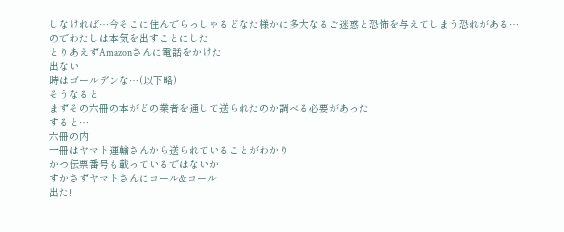しなければ…今そこに住んでらっしゃるどなた様かに多大なるご迷惑と恐怖を与えてしまう恐れがある…
のでわたしは本気を出すことにした
とりあえずAmazonさんに電話をかけた
出ない
時はゴールデンな…(以下略)
そうなると
まずその六冊の本がどの業者を通して送られたのか調べる必要があった
すると…
六冊の内
一冊はヤマト運輸さんから送られていることがわかり
かつ伝票番号も載っているではないか
すかさずヤマトさんにコール&コール
出た!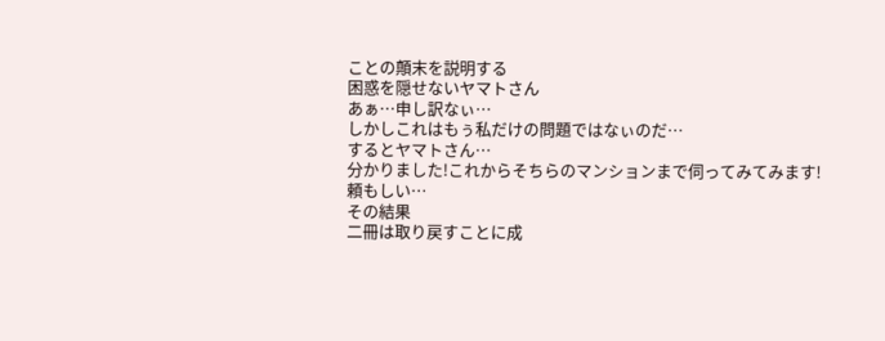ことの顛末を説明する
困惑を隠せないヤマトさん
あぁ…申し訳なぃ…
しかしこれはもぅ私だけの問題ではなぃのだ…
するとヤマトさん…
分かりました!これからそちらのマンションまで伺ってみてみます!
頼もしい…
その結果
二冊は取り戻すことに成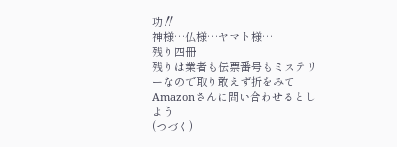功‼
神様…仏様…ヤマト様…
残り四冊
残りは業者も伝票番号もミステリーなので取り敢えず折をみてAmazonさんに問い合わせるとしよう
(つづく)